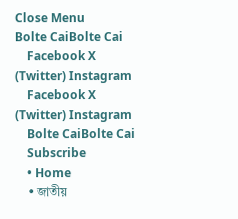Close Menu
Bolte CaiBolte Cai
    Facebook X (Twitter) Instagram
    Facebook X (Twitter) Instagram
    Bolte CaiBolte Cai
    Subscribe
    • Home
    • জাতীয়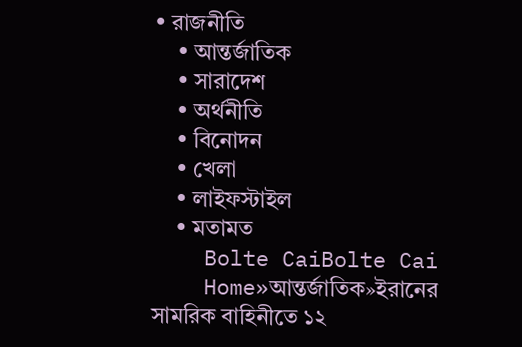• রাজনীতি
    • আন্তর্জাতিক
    • সারাদেশ
    • অর্থনীতি
    • বিনোদন
    • খেলা
    • লাইফস্টাইল
    • মতামত
    Bolte CaiBolte Cai
    Home»আন্তর্জাতিক»ইরানের সামরিক বাহিনীতে ১২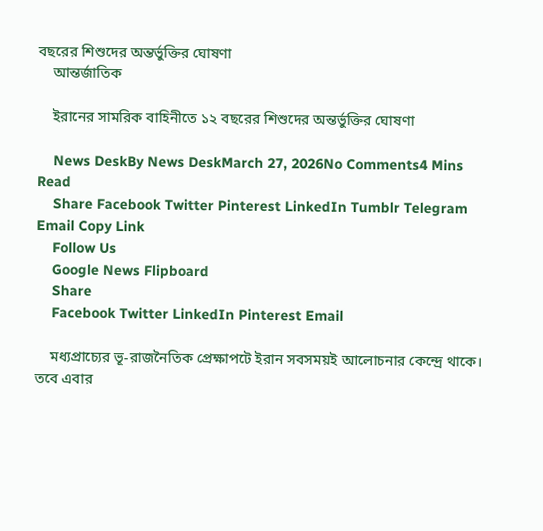বছরের শিশুদের অন্তর্ভুক্তির ঘোষণা
    আন্তর্জাতিক

    ইরানের সামরিক বাহিনীতে ১২ বছরের শিশুদের অন্তর্ভুক্তির ঘোষণা

    News DeskBy News DeskMarch 27, 2026No Comments4 Mins Read
    Share Facebook Twitter Pinterest LinkedIn Tumblr Telegram Email Copy Link
    Follow Us
    Google News Flipboard
    Share
    Facebook Twitter LinkedIn Pinterest Email

    মধ্যপ্রাচ্যের ভূ-রাজনৈতিক প্রেক্ষাপটে ইরান সবসময়ই আলোচনার কেন্দ্রে থাকে। তবে এবার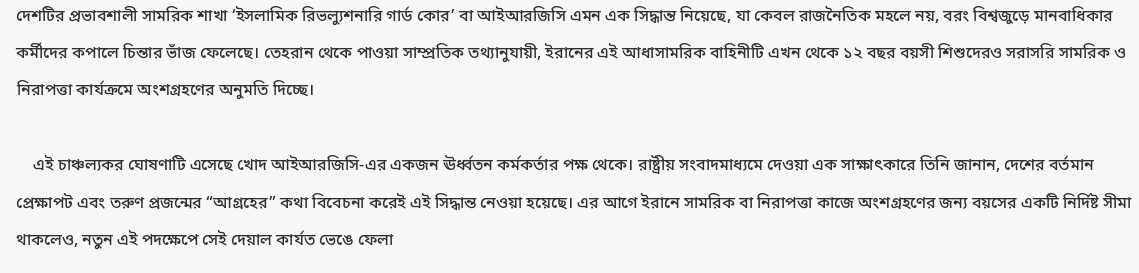দেশটির প্রভাবশালী সামরিক শাখা ‘ইসলামিক রিভল্যুশনারি গার্ড কোর’ বা আইআরজিসি এমন এক সিদ্ধান্ত নিয়েছে, যা কেবল রাজনৈতিক মহলে নয়, বরং বিশ্বজুড়ে মানবাধিকার কর্মীদের কপালে চিন্তার ভাঁজ ফেলেছে। তেহরান থেকে পাওয়া সাম্প্রতিক তথ্যানুযায়ী, ইরানের এই আধাসামরিক বাহিনীটি এখন থেকে ১২ বছর বয়সী শিশুদেরও সরাসরি সামরিক ও নিরাপত্তা কার্যক্রমে অংশগ্রহণের অনুমতি দিচ্ছে।

    এই চাঞ্চল্যকর ঘোষণাটি এসেছে খোদ আইআরজিসি-এর একজন ঊর্ধ্বতন কর্মকর্তার পক্ষ থেকে। রাষ্ট্রীয় সংবাদমাধ্যমে দেওয়া এক সাক্ষাৎকারে তিনি জানান, দেশের বর্তমান প্রেক্ষাপট এবং তরুণ প্রজন্মের “আগ্রহের” কথা বিবেচনা করেই এই সিদ্ধান্ত নেওয়া হয়েছে। এর আগে ইরানে সামরিক বা নিরাপত্তা কাজে অংশগ্রহণের জন্য বয়সের একটি নির্দিষ্ট সীমা থাকলেও, নতুন এই পদক্ষেপে সেই দেয়াল কার্যত ভেঙে ফেলা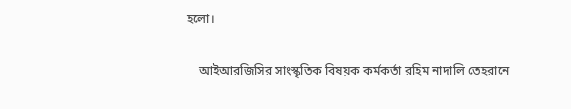হলো।

    আইআরজিসির সাংস্কৃতিক বিষয়ক কর্মকর্তা রহিম নাদালি তেহরানে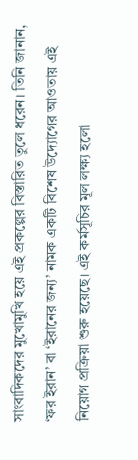সাংবাদিকদের মুখোমুখি হয়ে এই প্রকল্পের বিস্তারিত তুলে ধরেন। তিনি জানান, ‘ফর ইরান’ বা ‘ইরানের জন্য’ নামক একটি বিশেষ উদ্যোগের আওতায় এই নিয়োগ প্রক্রিয়া শুরু হয়েছে। এই কর্মসূচির মূল লক্ষ্য হলো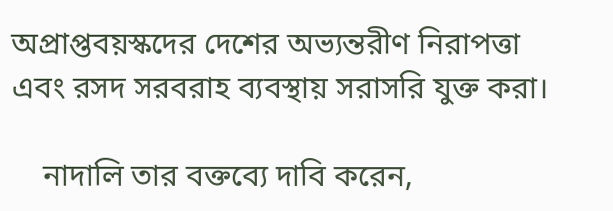অপ্রাপ্তবয়স্কদের দেশের অভ্যন্তরীণ নিরাপত্তা এবং রসদ সরবরাহ ব্যবস্থায় সরাসরি যুক্ত করা।

    নাদালি তার বক্তব্যে দাবি করেন,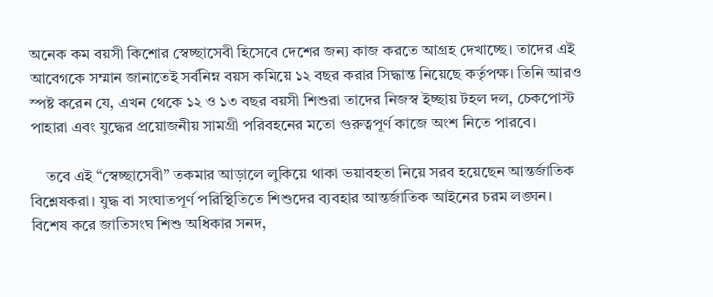অনেক কম বয়সী কিশোর স্বেচ্ছাসেবী হিসেবে দেশের জন্য কাজ করতে আগ্রহ দেখাচ্ছে। তাদের এই আবেগকে সম্মান জানাতেই সর্বনিম্ন বয়স কমিয়ে ১২ বছর করার সিদ্ধান্ত নিয়েছে কর্তৃপক্ষ। তিনি আরও স্পষ্ট করেন যে, এখন থেকে ১২ ও ১৩ বছর বয়সী শিশুরা তাদের নিজস্ব ইচ্ছায় টহল দল, চেকপোস্ট পাহারা এবং যুদ্ধের প্রয়োজনীয় সামগ্রী পরিবহনের মতো গুরুত্বপূর্ণ কাজে অংশ নিতে পারবে।

    তবে এই “স্বেচ্ছাসেবী” তকমার আড়ালে লুকিয়ে থাকা ভয়াবহতা নিয়ে সরব হয়েছেন আন্তর্জাতিক বিশ্লেষকরা। যুদ্ধ বা সংঘাতপূর্ণ পরিস্থিতিতে শিশুদের ব্যবহার আন্তর্জাতিক আইনের চরম লঙ্ঘন। বিশেষ করে জাতিসংঘ শিশু অধিকার সনদ,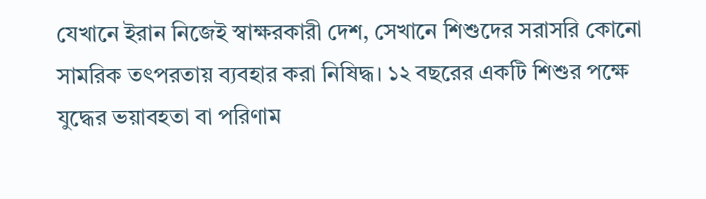যেখানে ইরান নিজেই স্বাক্ষরকারী দেশ, সেখানে শিশুদের সরাসরি কোনো সামরিক তৎপরতায় ব্যবহার করা নিষিদ্ধ। ১২ বছরের একটি শিশুর পক্ষে যুদ্ধের ভয়াবহতা বা পরিণাম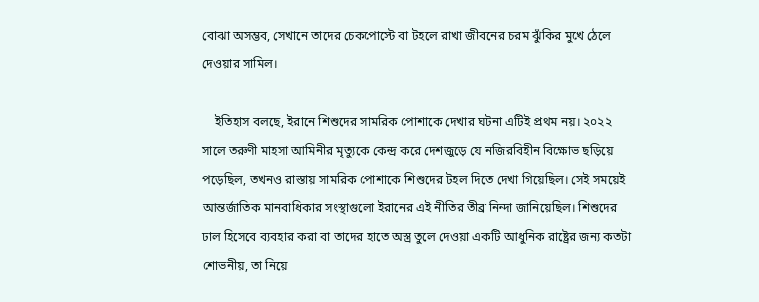বোঝা অসম্ভব, সেখানে তাদের চেকপোস্টে বা টহলে রাখা জীবনের চরম ঝুঁকির মুখে ঠেলে দেওয়ার সামিল।

    ইতিহাস বলছে, ইরানে শিশুদের সামরিক পোশাকে দেখার ঘটনা এটিই প্রথম নয়। ২০২২ সালে তরুণী মাহসা আমিনীর মৃত্যুকে কেন্দ্র করে দেশজুড়ে যে নজিরবিহীন বিক্ষোভ ছড়িয়ে পড়েছিল, তখনও রাস্তায় সামরিক পোশাকে শিশুদের টহল দিতে দেখা গিয়েছিল। সেই সময়েই আন্তর্জাতিক মানবাধিকার সংস্থাগুলো ইরানের এই নীতির তীব্র নিন্দা জানিয়েছিল। শিশুদের ঢাল হিসেবে ব্যবহার করা বা তাদের হাতে অস্ত্র তুলে দেওয়া একটি আধুনিক রাষ্ট্রের জন্য কতটা শোভনীয়, তা নিয়ে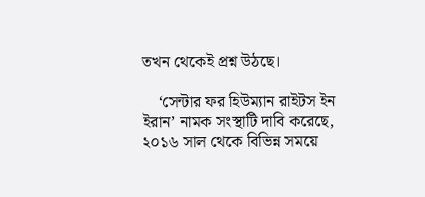তখন থেকেই প্রশ্ন উঠছে।

    ‘সেন্টার ফর হিউম্যান রাইটস ইন ইরান’ নামক সংস্থাটি দাবি করেছে, ২০১৬ সাল থেকে বিভিন্ন সময়ে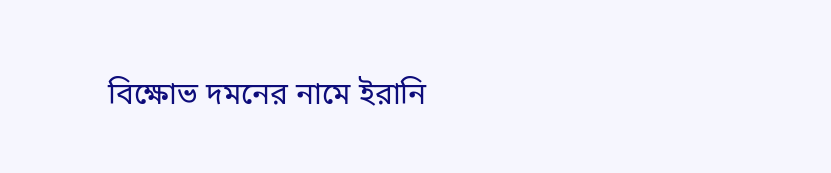বিক্ষোভ দমনের নামে ইরানি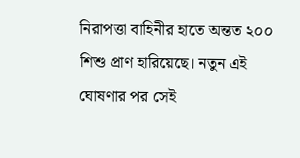নিরাপত্তা বাহিনীর হাতে অন্তত ২০০ শিশু প্রাণ হারিয়েছে। নতুন এই ঘোষণার পর সেই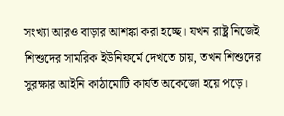সংখ্যা আরও বাড়ার আশঙ্কা করা হচ্ছে। যখন রাষ্ট্র নিজেই শিশুদের সামরিক ইউনিফর্মে দেখতে চায়, তখন শিশুদের সুরক্ষার আইনি কাঠামোটি কার্যত অকেজো হয়ে পড়ে।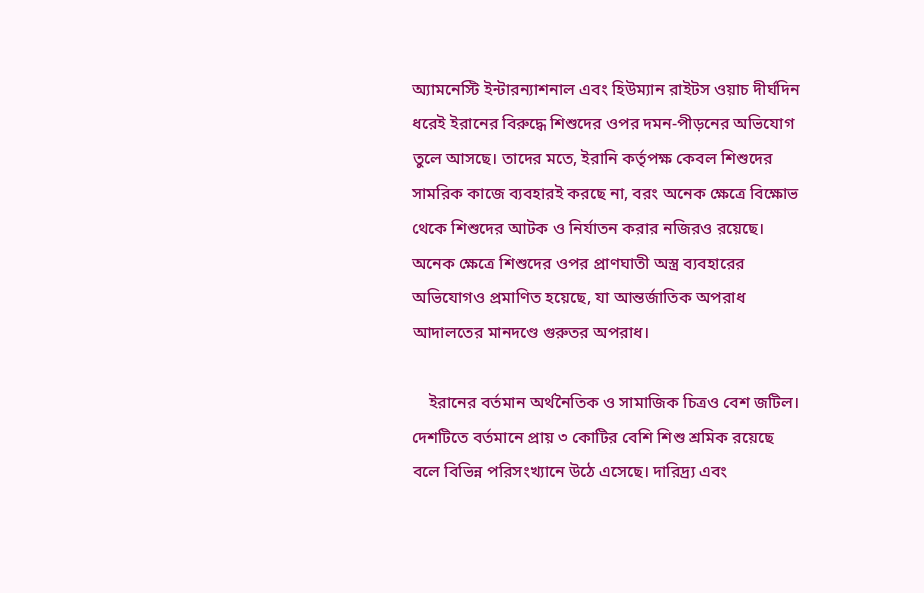অ্যামনেস্টি ইন্টারন্যাশনাল এবং হিউম্যান রাইটস ওয়াচ দীর্ঘদিন ধরেই ইরানের বিরুদ্ধে শিশুদের ওপর দমন-পীড়নের অভিযোগ তুলে আসছে। তাদের মতে, ইরানি কর্তৃপক্ষ কেবল শিশুদের সামরিক কাজে ব্যবহারই করছে না, বরং অনেক ক্ষেত্রে বিক্ষোভ থেকে শিশুদের আটক ও নির্যাতন করার নজিরও রয়েছে। অনেক ক্ষেত্রে শিশুদের ওপর প্রাণঘাতী অস্ত্র ব্যবহারের অভিযোগও প্রমাণিত হয়েছে, যা আন্তর্জাতিক অপরাধ আদালতের মানদণ্ডে গুরুতর অপরাধ।

    ইরানের বর্তমান অর্থনৈতিক ও সামাজিক চিত্রও বেশ জটিল। দেশটিতে বর্তমানে প্রায় ৩ কোটির বেশি শিশু শ্রমিক রয়েছে বলে বিভিন্ন পরিসংখ্যানে উঠে এসেছে। দারিদ্র্য এবং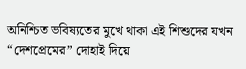অনিশ্চিত ভবিষ্যতের মুখে থাকা এই শিশুদের যখন “দেশপ্রেমের” দোহাই দিয়ে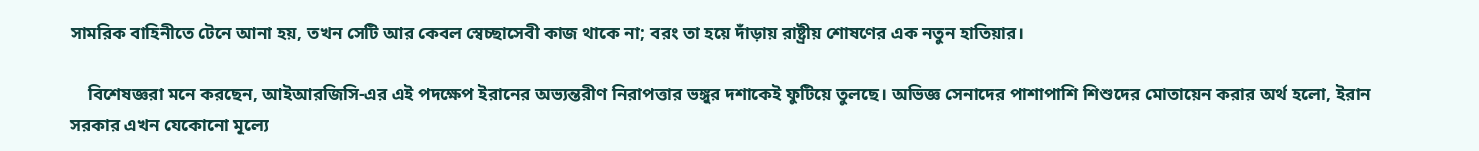সামরিক বাহিনীতে টেনে আনা হয়, তখন সেটি আর কেবল স্বেচ্ছাসেবী কাজ থাকে না; বরং তা হয়ে দাঁড়ায় রাষ্ট্রীয় শোষণের এক নতুন হাতিয়ার।

    বিশেষজ্ঞরা মনে করছেন, আইআরজিসি-এর এই পদক্ষেপ ইরানের অভ্যন্তরীণ নিরাপত্তার ভঙ্গুর দশাকেই ফুটিয়ে তুলছে। অভিজ্ঞ সেনাদের পাশাপাশি শিশুদের মোতায়েন করার অর্থ হলো, ইরান সরকার এখন যেকোনো মূল্যে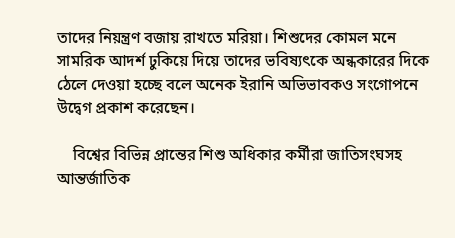তাদের নিয়ন্ত্রণ বজায় রাখতে মরিয়া। শিশুদের কোমল মনে সামরিক আদর্শ ঢুকিয়ে দিয়ে তাদের ভবিষ্যৎকে অন্ধকারের দিকে ঠেলে দেওয়া হচ্ছে বলে অনেক ইরানি অভিভাবকও সংগোপনে উদ্বেগ প্রকাশ করেছেন।

    বিশ্বের বিভিন্ন প্রান্তের শিশু অধিকার কর্মীরা জাতিসংঘসহ আন্তর্জাতিক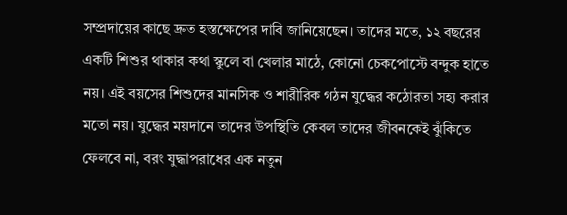সম্প্রদায়ের কাছে দ্রুত হস্তক্ষেপের দাবি জানিয়েছেন। তাদের মতে, ১২ বছরের একটি শিশুর থাকার কথা স্কুলে বা খেলার মাঠে, কোনো চেকপোস্টে বন্দুক হাতে নয়। এই বয়সের শিশুদের মানসিক ও শারীরিক গঠন যুদ্ধের কঠোরতা সহ্য করার মতো নয়। যুদ্ধের ময়দানে তাদের উপস্থিতি কেবল তাদের জীবনকেই ঝুঁকিতে ফেলবে না, বরং যুদ্ধাপরাধের এক নতুন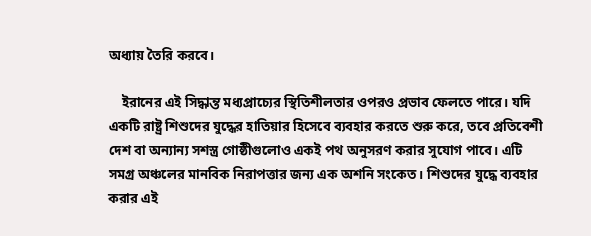অধ্যায় তৈরি করবে।

    ইরানের এই সিদ্ধান্ত মধ্যপ্রাচ্যের স্থিতিশীলতার ওপরও প্রভাব ফেলতে পারে। যদি একটি রাষ্ট্র শিশুদের যুদ্ধের হাতিয়ার হিসেবে ব্যবহার করতে শুরু করে, তবে প্রতিবেশী দেশ বা অন্যান্য সশস্ত্র গোষ্ঠীগুলোও একই পথ অনুসরণ করার সুযোগ পাবে। এটি সমগ্র অঞ্চলের মানবিক নিরাপত্তার জন্য এক অশনি সংকেত। শিশুদের যুদ্ধে ব্যবহার করার এই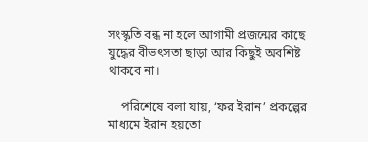সংস্কৃতি বন্ধ না হলে আগামী প্রজন্মের কাছে যুদ্ধের বীভৎসতা ছাড়া আর কিছুই অবশিষ্ট থাকবে না।

    পরিশেষে বলা যায়, ‘ফর ইরান’ প্রকল্পের মাধ্যমে ইরান হয়তো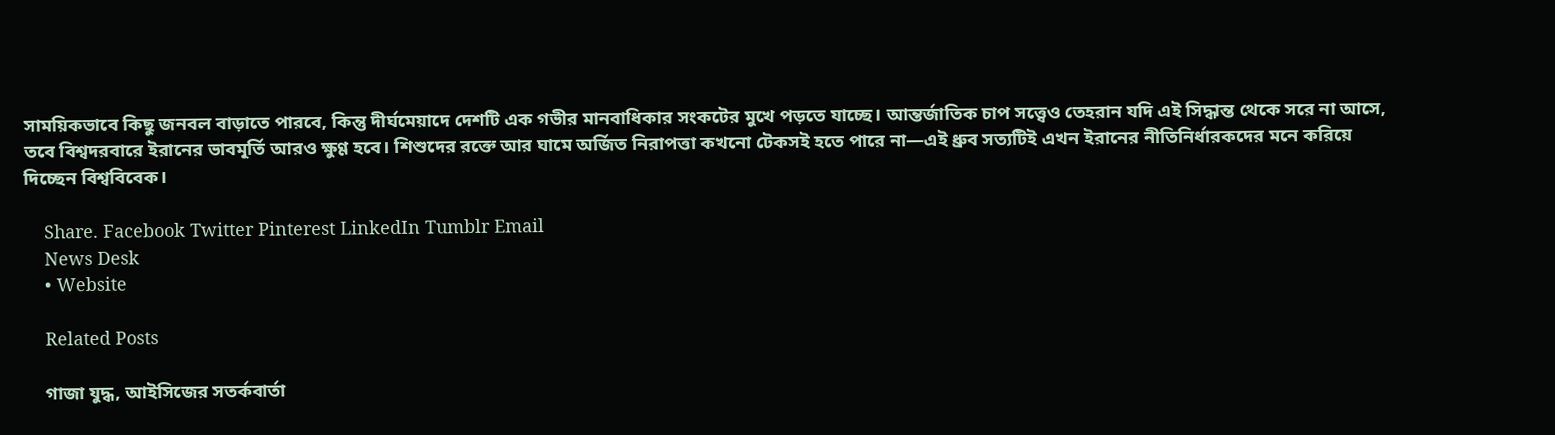সাময়িকভাবে কিছু জনবল বাড়াতে পারবে, কিন্তু দীর্ঘমেয়াদে দেশটি এক গভীর মানবাধিকার সংকটের মুখে পড়তে যাচ্ছে। আন্তর্জাতিক চাপ সত্ত্বেও তেহরান যদি এই সিদ্ধান্ত থেকে সরে না আসে, তবে বিশ্বদরবারে ইরানের ভাবমূর্তি আরও ক্ষুণ্ণ হবে। শিশুদের রক্তে আর ঘামে অর্জিত নিরাপত্তা কখনো টেকসই হতে পারে না—এই ধ্রুব সত্যটিই এখন ইরানের নীতিনির্ধারকদের মনে করিয়ে দিচ্ছেন বিশ্ববিবেক।

    Share. Facebook Twitter Pinterest LinkedIn Tumblr Email
    News Desk
    • Website

    Related Posts

    গাজা যুদ্ধ, আইসিজের সতর্কবার্তা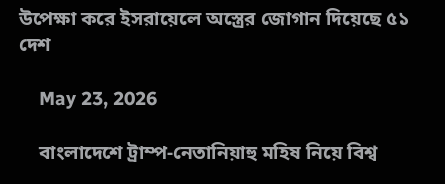উপেক্ষা করে ইসরায়েলে অস্ত্রের জোগান দিয়েছে ৫১ দেশ

    May 23, 2026

    বাংলাদেশে ট্রাম্প-নেতানিয়াহু মহিষ নিয়ে বিশ্ব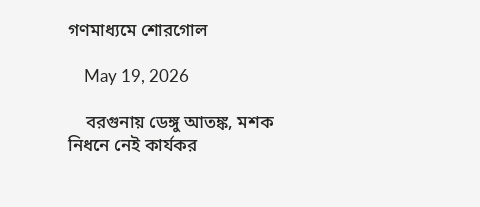গণমাধ্যমে শোরগোল

    May 19, 2026

    বরগুনায় ডেঙ্গু আতঙ্ক, মশক নিধনে নেই কার্যকর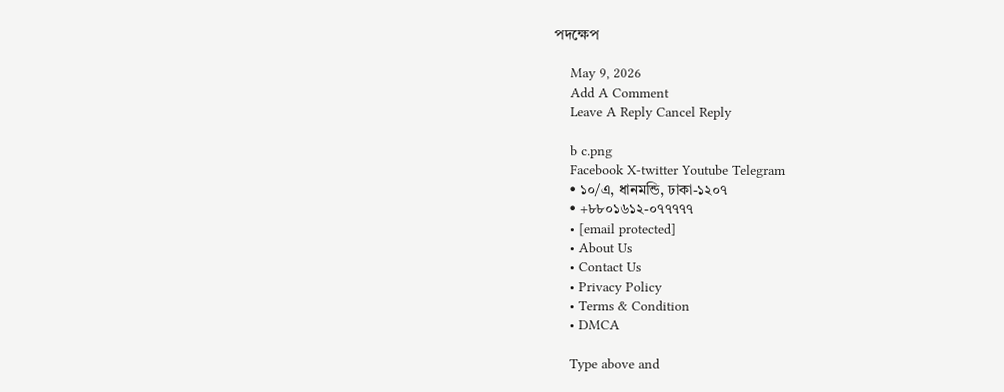পদক্ষেপ

    May 9, 2026
    Add A Comment
    Leave A Reply Cancel Reply

    b c.png
    Facebook X-twitter Youtube Telegram
    • ১০/এ, ধানমন্ডি, ঢাকা-১২০৭
    • +৮৮০১৬১২-০৭৭৭৭৭
    • [email protected]
    • About Us
    • Contact Us
    • Privacy Policy
    • Terms & Condition
    • DMCA

    Type above and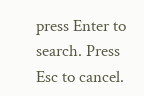press Enter to search. Press Esc to cancel.